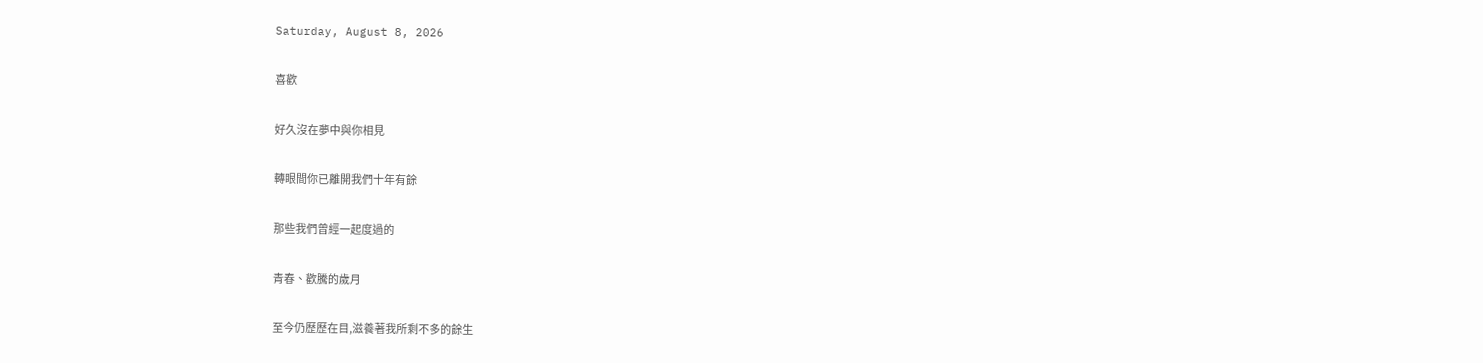Saturday, August 8, 2026

喜歡

好久沒在夢中與你相見

轉眼間你已離開我們十年有餘

那些我們曾經一起度過的

青春、歡騰的歲月

至今仍歷歷在目,滋養著我所剩不多的餘生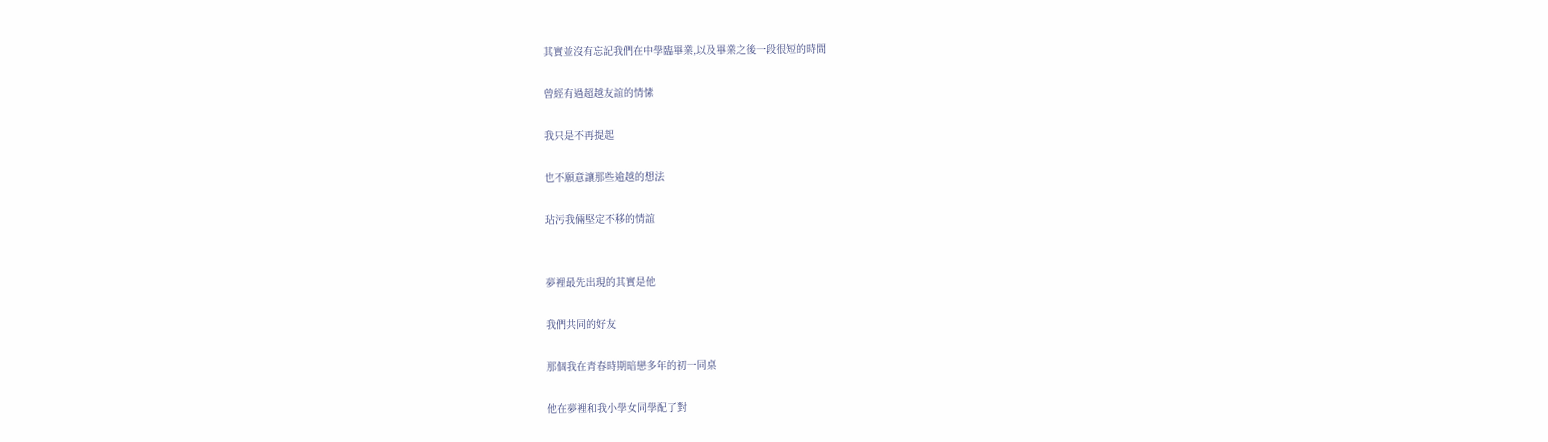其實並沒有忘記我們在中學臨畢業,以及畢業之後一段很短的時間

曾經有過超越友誼的情愫

我只是不再提起

也不願意讓那些逾越的想法

玷污我倆堅定不移的情誼


夢裡最先出現的其實是他

我們共同的好友

那個我在青春時期暗戀多年的初一同桌

他在夢裡和我小學女同學配了對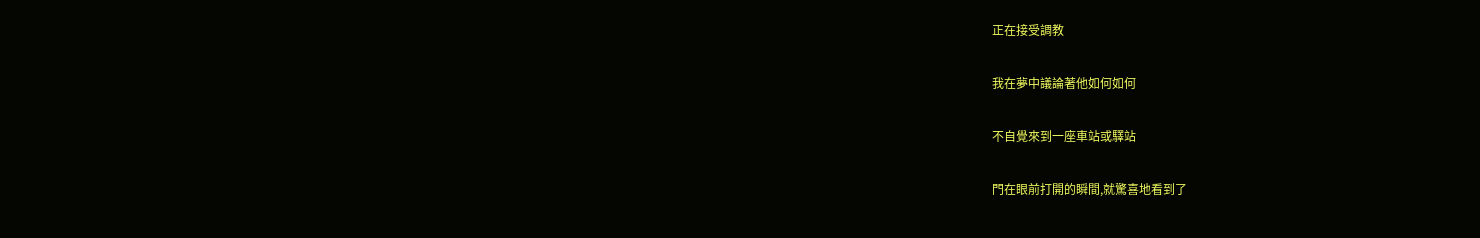正在接受調教

我在夢中議論著他如何如何

不自覺來到一座車站或驛站

門在眼前打開的瞬間,就驚喜地看到了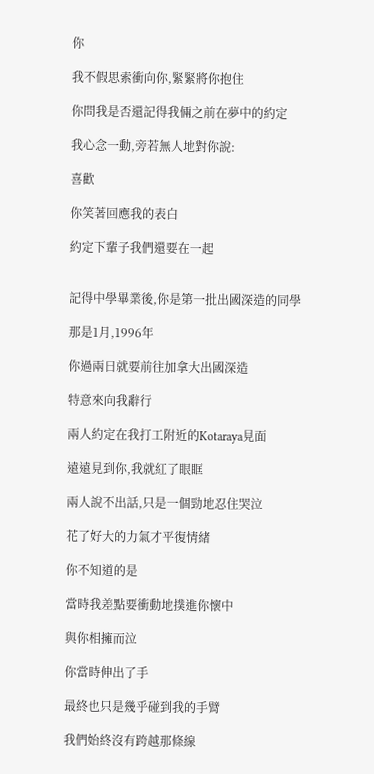你

我不假思索衝向你,緊緊將你抱住

你問我是否還記得我倆之前在夢中的約定

我心念一動,旁若無人地對你說:

喜歡

你笑著回應我的表白

約定下輩子我們還要在一起


記得中學畢業後,你是第一批出國深造的同學

那是1月,1996年

你過兩日就要前往加拿大出國深造

特意來向我辭行

兩人約定在我打工附近的Kotaraya見面

遠遠見到你,我就紅了眼眶

兩人說不出話,只是一個勁地忍住哭泣

花了好大的力氣才平復情緒

你不知道的是

當時我差點要衝動地撲進你懷中

與你相擁而泣

你當時伸出了手

最終也只是幾乎碰到我的手臂

我們始終沒有跨越那條線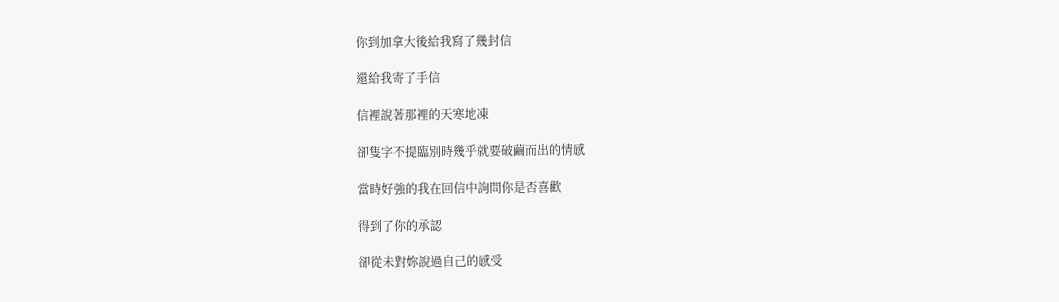你到加拿大後給我寫了幾封信

還給我寄了手信

信裡說著那裡的天寒地凍

卻隻字不提臨別時幾乎就要破繭而出的情感

當時好強的我在回信中詢問你是否喜歡

得到了你的承認

卻從未對妳說過自己的感受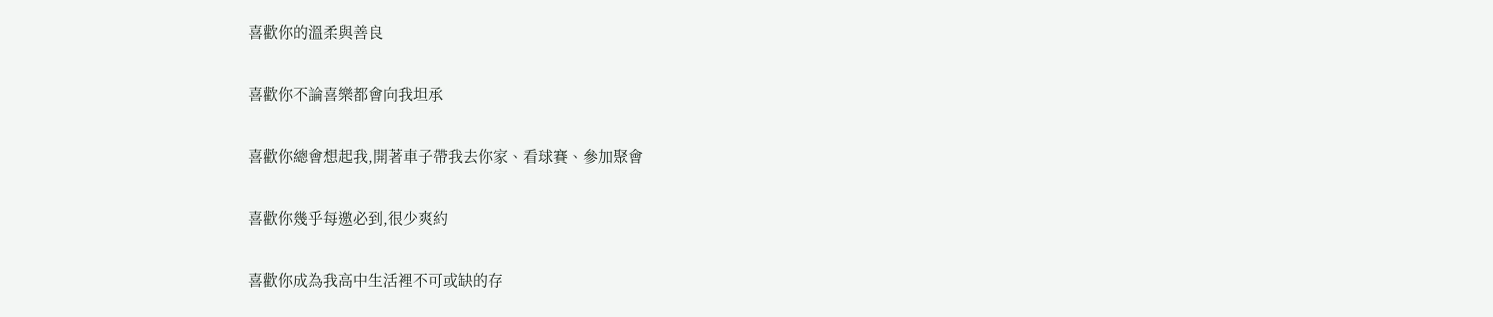喜歡你的溫柔與善良

喜歡你不論喜樂都會向我坦承

喜歡你總會想起我,開著車子帶我去你家、看球賽、參加聚會

喜歡你幾乎每邀必到,很少爽約

喜歡你成為我高中生活裡不可或缺的存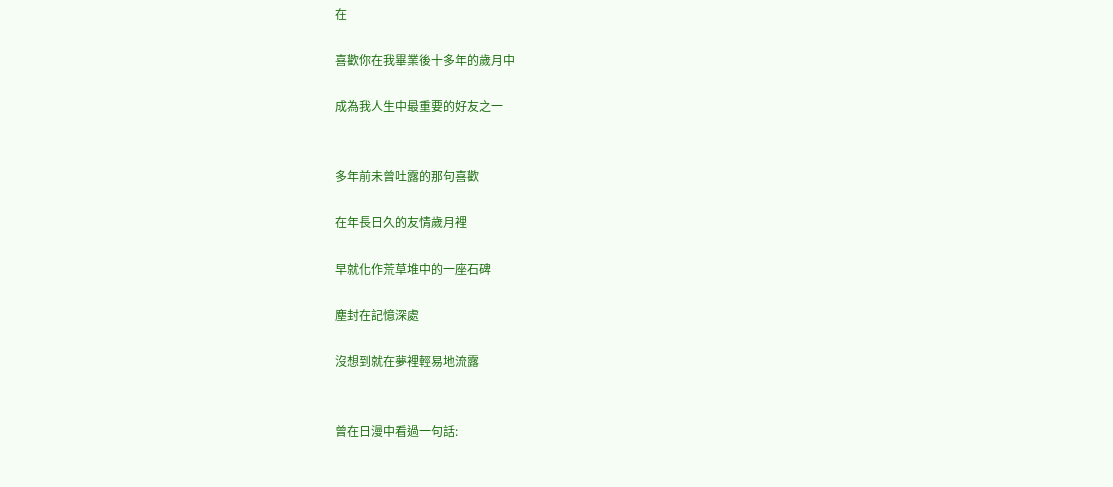在

喜歡你在我畢業後十多年的歲月中

成為我人生中最重要的好友之一


多年前未曾吐露的那句喜歡

在年長日久的友情歲月裡

早就化作荒草堆中的一座石碑

塵封在記憶深處

沒想到就在夢裡輕易地流露


曾在日漫中看過一句話: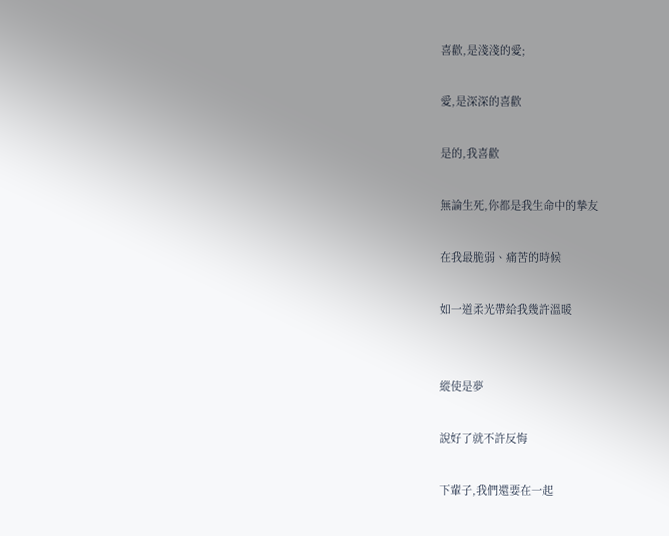喜歡,是淺淺的愛;

愛,是深深的喜歡

是的,我喜歡

無論生死,你都是我生命中的摯友

在我最脆弱、痛苦的時候

如一道柔光帶給我幾許溫暖


縱使是夢

說好了就不許反悔

下輩子,我們還要在一起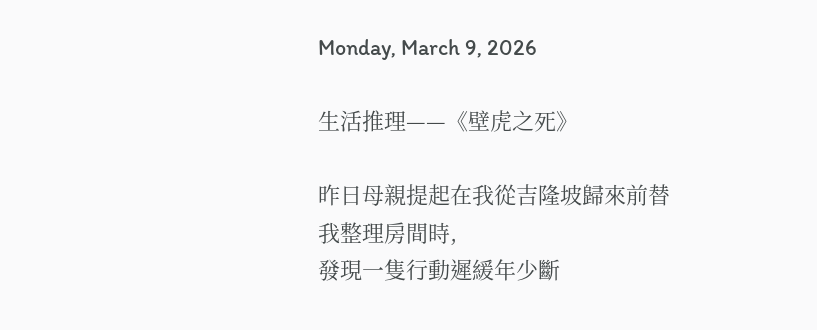Monday, March 9, 2026

生活推理——《壁虎之死》

昨日母親提起在我從吉隆坡歸來前替我整理房間時,
發現一隻行動遲緩年少斷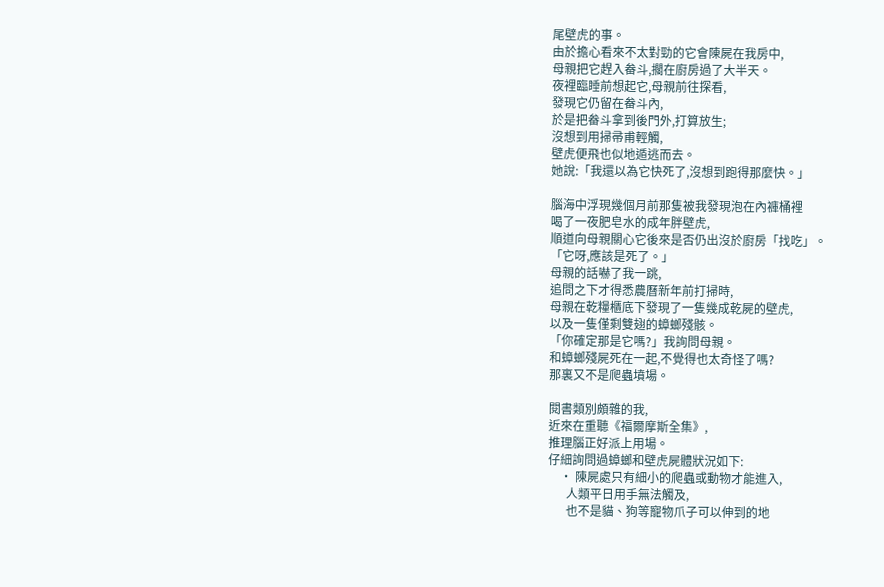尾壁虎的事。
由於擔心看來不太對勁的它會陳屍在我房中,
母親把它趕入畚斗,擱在廚房過了大半天。
夜裡臨睡前想起它,母親前往探看,
發現它仍留在畚斗內,
於是把畚斗拿到後門外,打算放生;
沒想到用掃帚甫輕觸,
壁虎便飛也似地遁逃而去。
她說:「我還以為它快死了,沒想到跑得那麼快。」

腦海中浮現幾個月前那隻被我發現泡在內褲桶裡
喝了一夜肥皂水的成年胖壁虎,
順道向母親關心它後來是否仍出沒於廚房「找吃」。
「它呀,應該是死了。」
母親的話嚇了我一跳,
追問之下才得悉農曆新年前打掃時,
母親在乾糧櫃底下發現了一隻幾成乾屍的壁虎,
以及一隻僅剩雙翅的蟑螂殘骸。
「你確定那是它嗎?」我詢問母親。
和蟑螂殘屍死在一起,不覺得也太奇怪了嗎?
那裏又不是爬蟲墳場。

閱書類別頗雜的我,
近來在重聽《福爾摩斯全集》,
推理腦正好派上用場。
仔細詢問過蟑螂和壁虎屍體狀況如下:
    • 陳屍處只有細小的爬蟲或動物才能進入,
      人類平日用手無法觸及,
      也不是貓、狗等寵物爪子可以伸到的地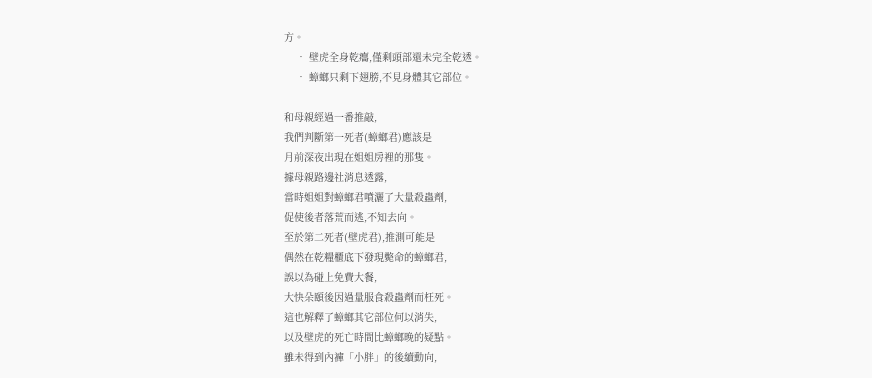方。
    • 壁虎全身乾癟,僅剩頭部還未完全乾透。
    • 蟑螂只剩下翅膀,不見身體其它部位。

和母親經過一番推敲,
我們判斷第一死者(蟑螂君)應該是
月前深夜出現在姐姐房裡的那隻。
據母親路邊社消息透露,
當時姐姐對蟑螂君噴灑了大量殺蟲劑,
促使後者落荒而逃,不知去向。
至於第二死者(壁虎君),推測可能是
偶然在乾糧櫃底下發現斃命的蟑螂君,
誤以為碰上免費大餐,
大快朵頤後因過量服食殺蟲劑而枉死。
這也解釋了蟑螂其它部位何以消失,
以及壁虎的死亡時間比蟑螂晚的疑點。
雖未得到內褲「小胖」的後續動向,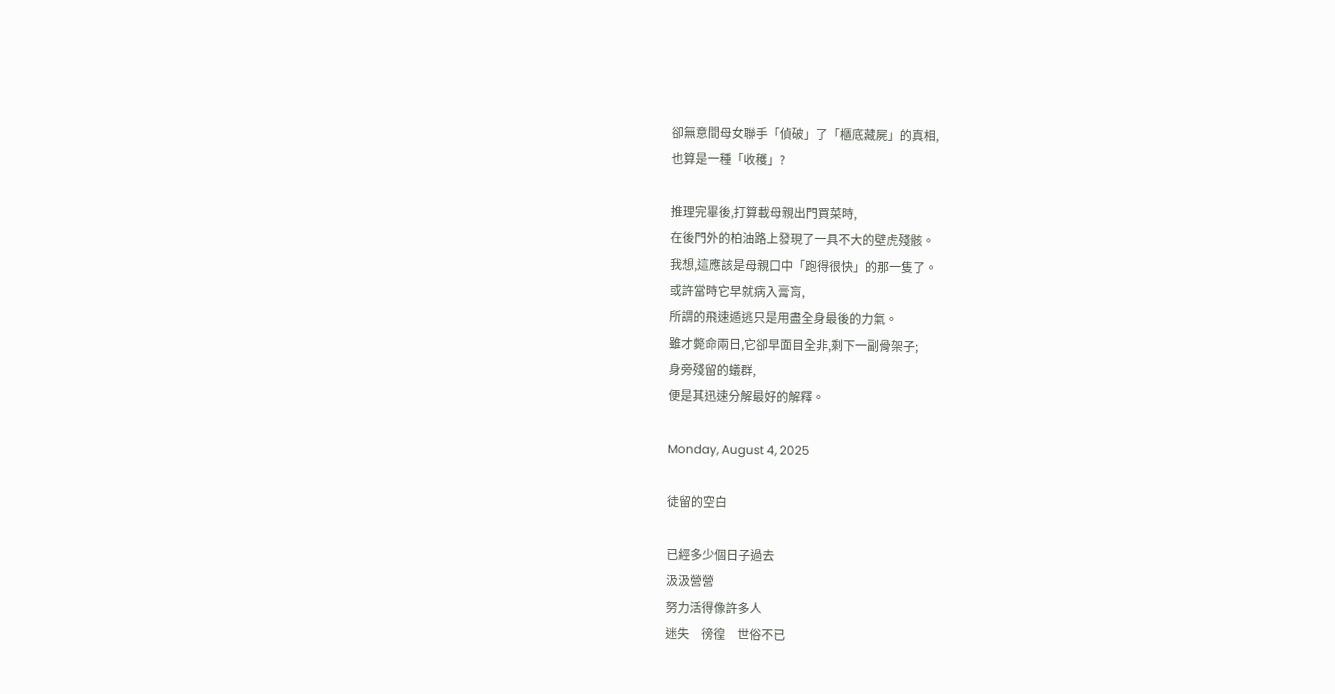卻無意間母女聯手「偵破」了「櫃底藏屍」的真相,
也算是一種「收穫」?

推理完畢後,打算載母親出門買菜時,
在後門外的柏油路上發現了一具不大的壁虎殘骸。
我想,這應該是母親口中「跑得很快」的那一隻了。
或許當時它早就病入膏肓,
所謂的飛速遁逃只是用盡全身最後的力氣。
雖才斃命兩日,它卻早面目全非,剩下一副骨架子;
身旁殘留的蟻群,
便是其迅速分解最好的解釋。

Monday, August 4, 2025

徒留的空白

已經多少個日子過去
汲汲營營
努力活得像許多人
迷失    徬徨    世俗不已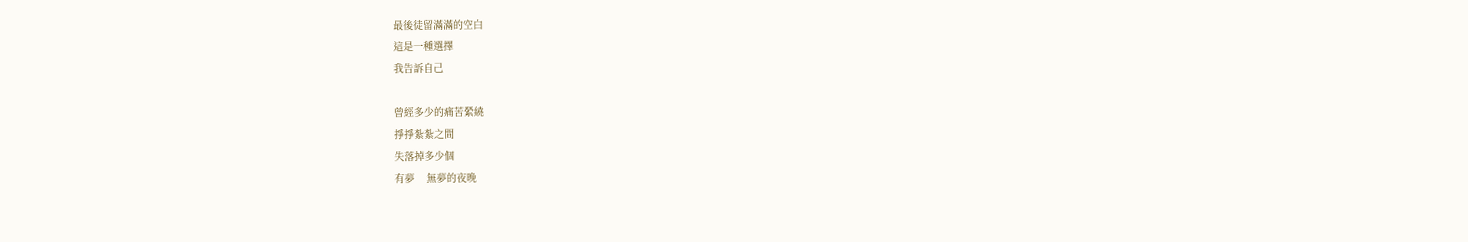最後徒留滿滿的空白
這是一種選擇
我告訴自己

曾經多少的痛苦縈繞
掙掙紮紮之間
失落掉多少個
有夢    無夢的夜晚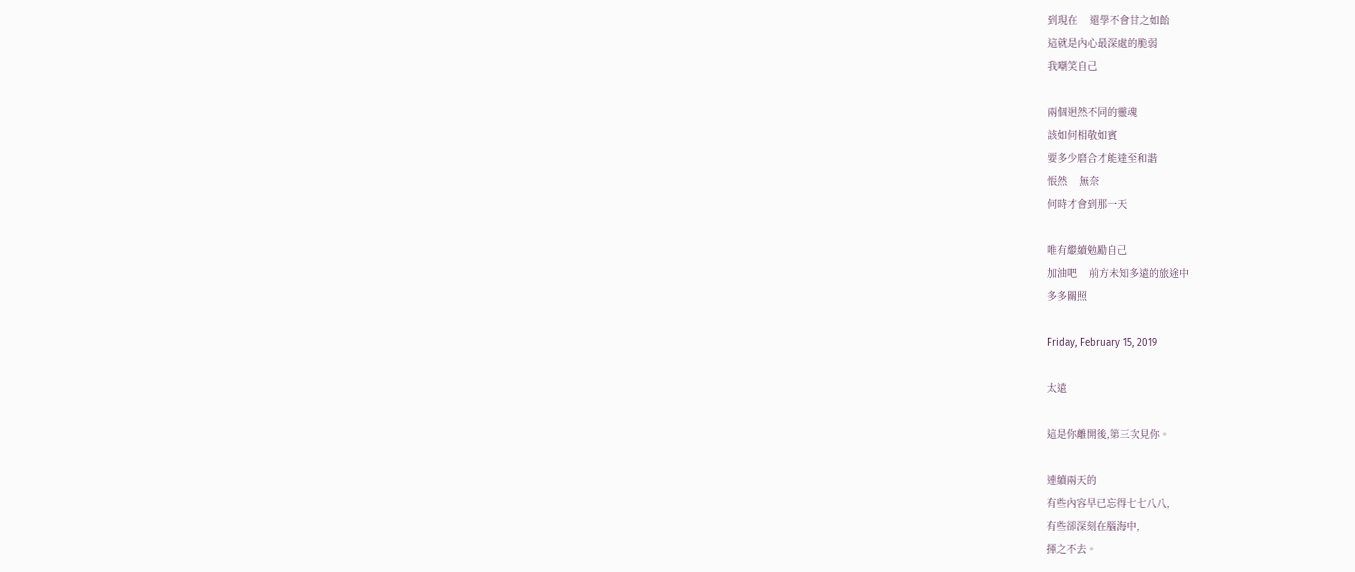到現在    還學不會甘之如飴
這就是內心最深處的脆弱
我嘲笑自己

兩個迥然不同的靈魂
該如何相敬如賓
要多少磨合才能達至和諧
悵然    無奈
何時才會到那一天

唯有繼續勉勵自己
加油吧    前方未知多遠的旅途中
多多關照

Friday, February 15, 2019

太遠

這是你離開後,第三次見你。

連續兩天的
有些內容早已忘得七七八八,
有些卻深刻在腦海中,
揮之不去。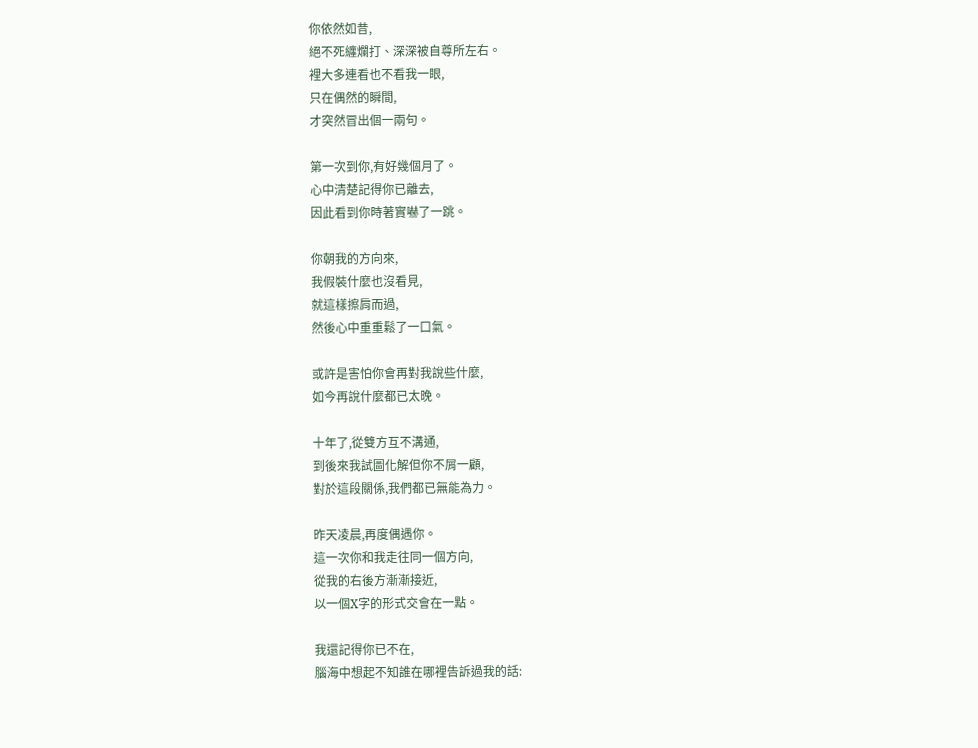你依然如昔,
絕不死纏爛打、深深被自尊所左右。
裡大多連看也不看我一眼,
只在偶然的瞬間,
才突然冒出個一兩句。

第一次到你,有好幾個月了。
心中清楚記得你已離去,
因此看到你時著實嚇了一跳。

你朝我的方向來,
我假裝什麼也沒看見,
就這樣擦肩而過,
然後心中重重鬆了一口氣。

或許是害怕你會再對我說些什麼,
如今再說什麼都已太晚。

十年了,從雙方互不溝通,
到後來我試圖化解但你不屑一顧,
對於這段關係,我們都已無能為力。

昨天凌晨,再度偶遇你。
這一次你和我走往同一個方向,
從我的右後方漸漸接近,
以一個X字的形式交會在一點。

我還記得你已不在,
腦海中想起不知誰在哪裡告訴過我的話: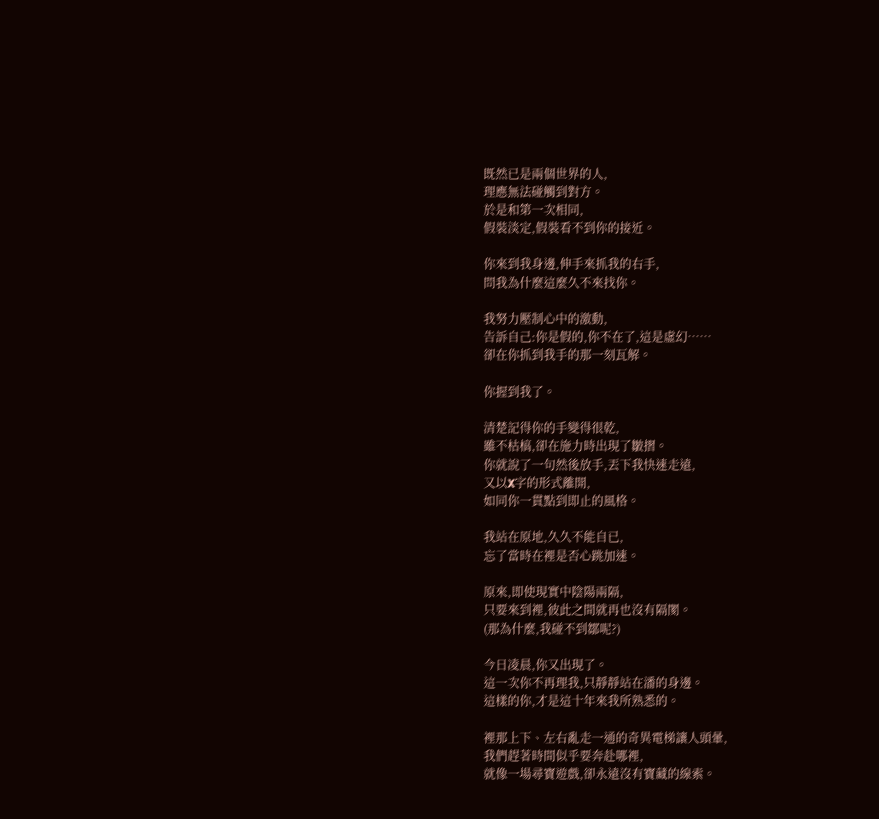既然已是兩個世界的人,
理應無法碰觸到對方。
於是和第一次相同,
假裝淡定,假裝看不到你的接近。

你來到我身邊,伸手來抓我的右手,
問我為什麼這麼久不來找你。

我努力壓制心中的激動,
告訴自己:你是假的,你不在了,這是虛幻⋯⋯
卻在你抓到我手的那一刻瓦解。

你握到我了。

清楚記得你的手變得很乾,
雖不枯槁,卻在施力時出現了皺摺。
你就說了一句然後放手,丟下我快速走遠,
又以X字的形式離開,
如同你一貫點到即止的風格。

我站在原地,久久不能自已,
忘了當時在裡是否心跳加速。

原來,即使現實中陰陽兩隔,
只要來到裡,彼此之間就再也沒有隔閡。
(那為什麼,我碰不到鄒呢?)

今日凌晨,你又出現了。
這一次你不再理我,只靜靜站在潘的身邊。
這樣的你,才是這十年來我所熟悉的。

裡那上下、左右亂走一通的奇異電梯讓人頭暈,
我們趕著時間似乎要奔赴哪裡,
就像一場尋寶遊戲,卻永遠沒有寶藏的線索。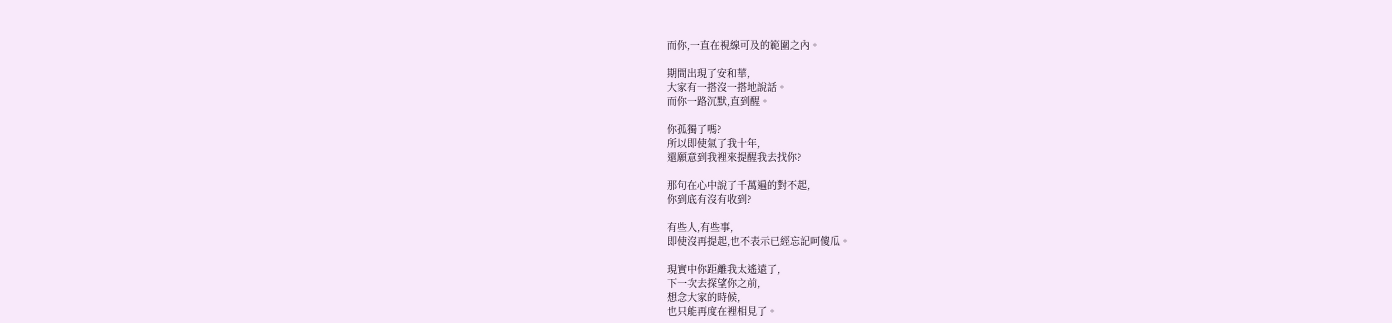而你,一直在視線可及的範圍之內。

期間出現了安和華,
大家有一搭沒一搭地說話。
而你一路沉默,直到醒。

你孤獨了嗎?
所以即使氣了我十年,
還願意到我裡來提醒我去找你?

那句在心中說了千萬遍的對不起,
你到底有沒有收到?

有些人,有些事,
即使沒再提起,也不表示已經忘記呵傻瓜。

現實中你距離我太遙遠了,
下一次去探望你之前,
想念大家的時候,
也只能再度在裡相見了。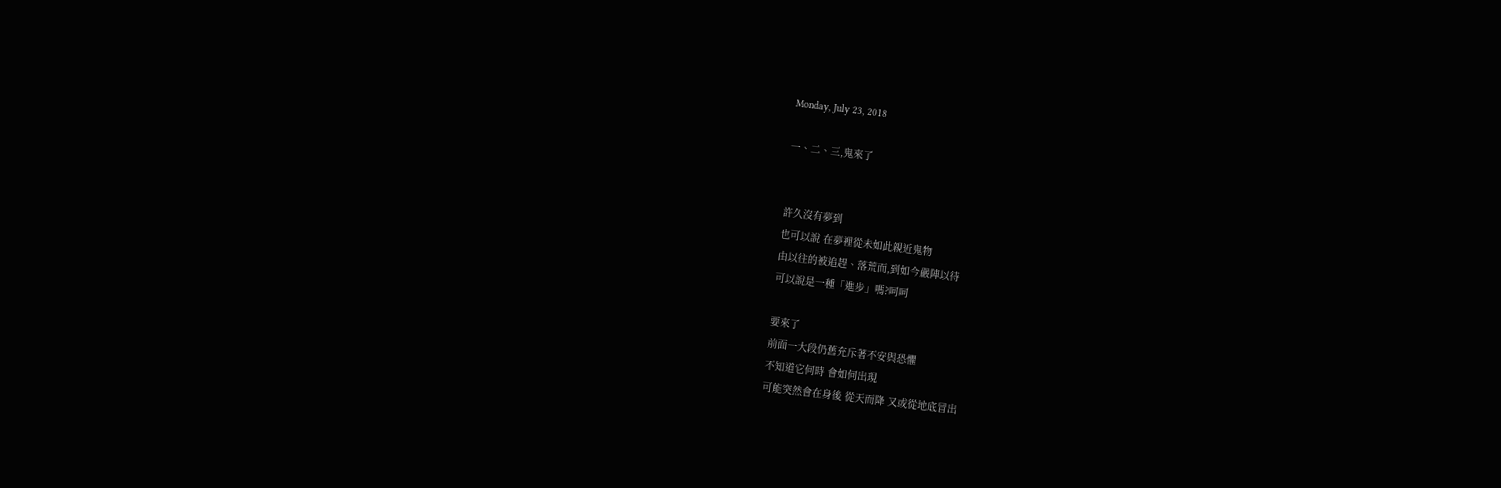Monday, July 23, 2018

一、二、三,鬼來了


許久沒有夢到
也可以說 在夢裡從未如此親近鬼物
由以往的被追趕、落荒而,到如今嚴陣以待
可以說是一種「進步」嗎?呵呵

要來了
前面一大段仍舊充斥著不安與恐懼
不知道它何時 會如何出現
可能突然會在身後 從天而降 又或從地底冒出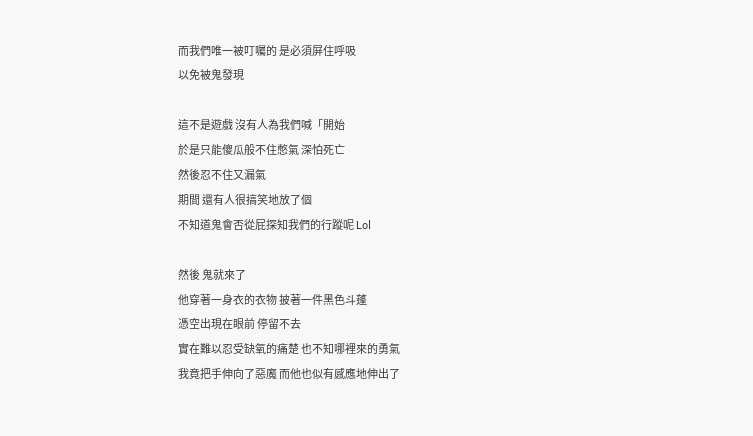而我們唯一被叮囑的 是必須屏住呼吸
以免被鬼發現

這不是遊戲 沒有人為我們喊「開始
於是只能傻瓜般不住憋氣 深怕死亡
然後忍不住又漏氣
期間 還有人很搞笑地放了個
不知道鬼會否從屁探知我們的行蹤呢 Lol

然後 鬼就來了
他穿著一身衣的衣物 披著一件黑色斗蓬
憑空出現在眼前 停留不去
實在難以忍受缺氧的痛楚 也不知哪裡來的勇氣
我竟把手伸向了惡魔 而他也似有感應地伸出了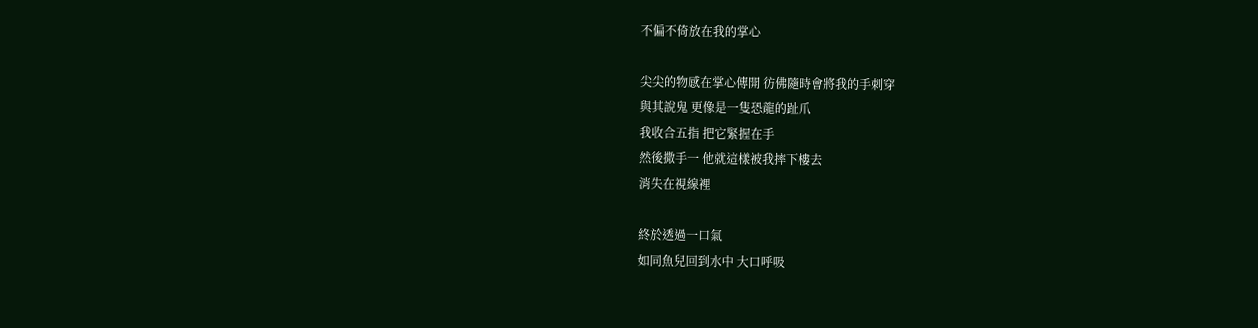不偏不倚放在我的掌心

尖尖的物感在掌心傳開 彷佛隨時會將我的手刺穿
與其說鬼 更像是一隻恐龍的趾爪
我收合五指 把它緊握在手
然後撒手一 他就這樣被我摔下樓去
消失在視線裡

終於透過一口氣
如同魚兒回到水中 大口呼吸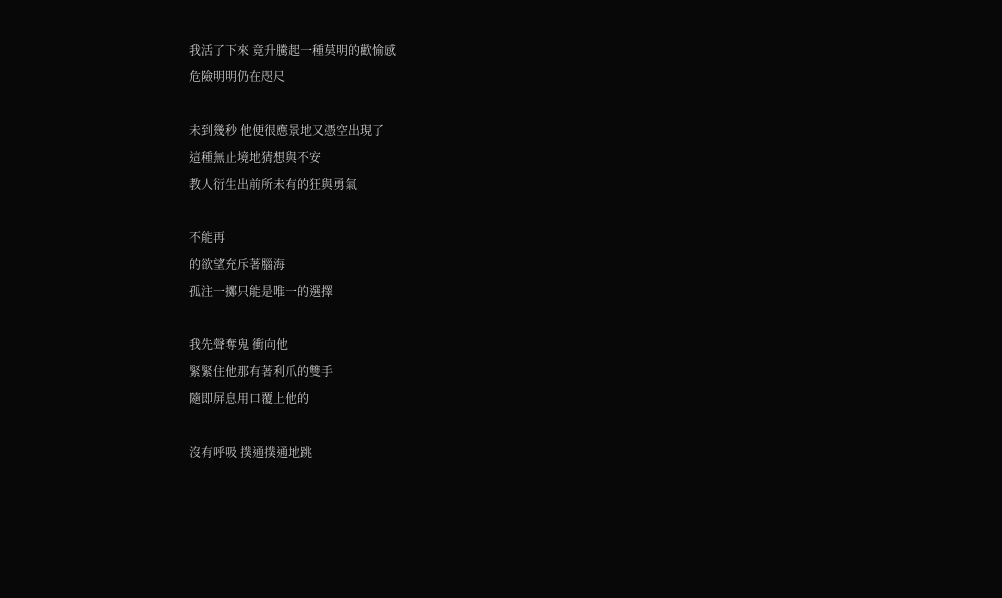我活了下來 竟升騰起一種莫明的歡愉感
危險明明仍在咫尺

未到幾秒 他便很應景地又憑空出現了
這種無止境地猜想與不安
教人衍生出前所未有的狂與勇氣

不能再
的欲望充斥著腦海
孤注一擲只能是唯一的選擇

我先聲奪鬼 衝向他
緊緊住他那有著利爪的雙手
隨即屏息用口覆上他的

沒有呼吸 撲通撲通地跳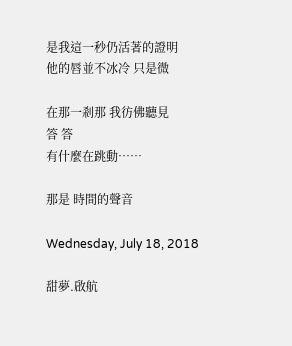是我這一秒仍活著的證明
他的唇並不冰冷 只是微

在那一剎那 我彷佛聽見
答 答
有什麼在跳動⋯⋯

那是 時間的聲音

Wednesday, July 18, 2018

甜夢.啟航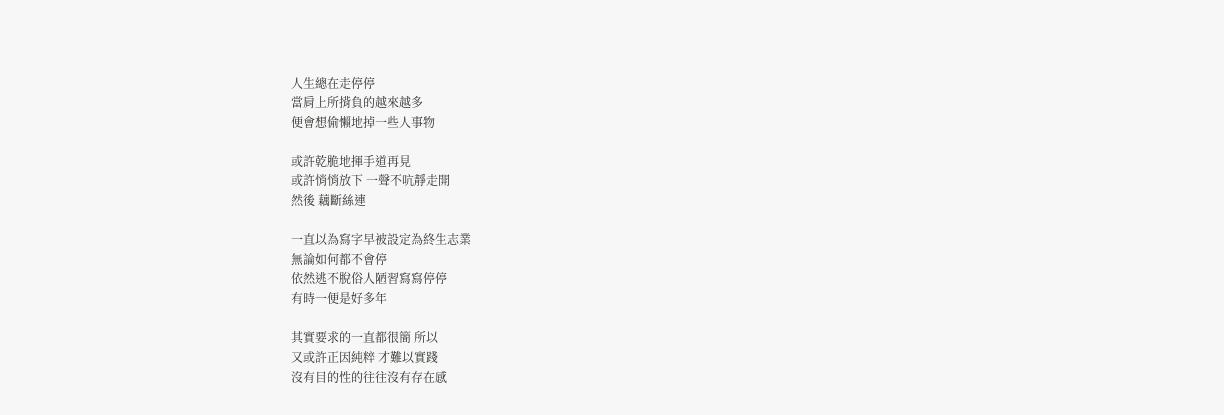人生總在走停停
當肩上所揹負的越來越多
便會想偷懶地掉一些人事物

或許乾脆地揮手道再見
或許悄悄放下 一聲不吭靜走開
然後 藕斷絲連

一直以為寫字早被設定為終生志業
無論如何都不會停
依然逃不脫俗人陋習寫寫停停
有時一便是好多年

其實要求的一直都很簡 所以
又或許正因純粹 才難以實踐
沒有目的性的往往沒有存在感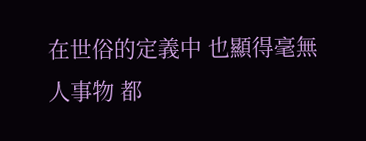在世俗的定義中 也顯得毫無
人事物 都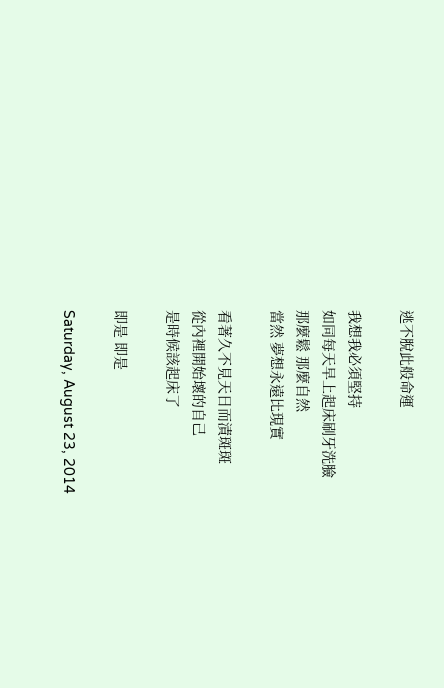逃不脫此般命運

我想我必須堅持
如同每天早上起床刷牙洗臉
那麼鬆 那麼自然
當然 夢想永遠比現實

看著久不見天日而漬斑斑
從內裡開始壞的自己
是時候該起床了

即是 即是

Saturday, August 23, 2014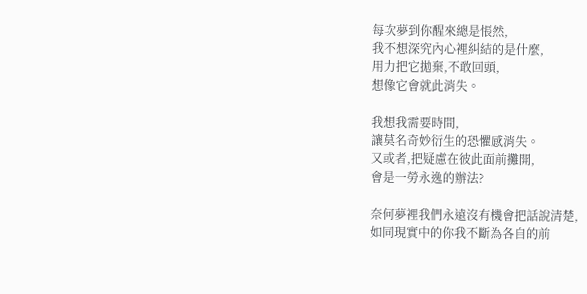每次夢到你醒來總是悵然,
我不想深究內心裡糾結的是什麼,
用力把它拋棄,不敢回頭,
想像它會就此消失。

我想我需要時間,
讓莫名奇妙衍生的恐懼感消失。
又或者,把疑慮在彼此面前攤開,
會是一勞永逸的辦法?

奈何夢裡我們永遠沒有機會把話說清楚,
如同現實中的你我不斷為各自的前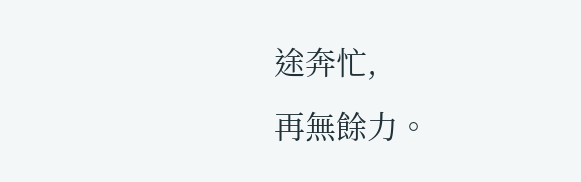途奔忙,
再無餘力。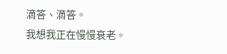滴答、滴答。
我想我正在慢慢衰老。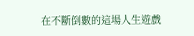在不斷倒數的這場人生遊戲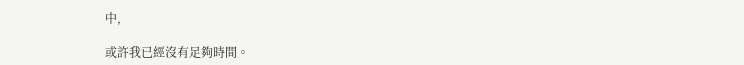中,

或許我已經沒有足夠時間。